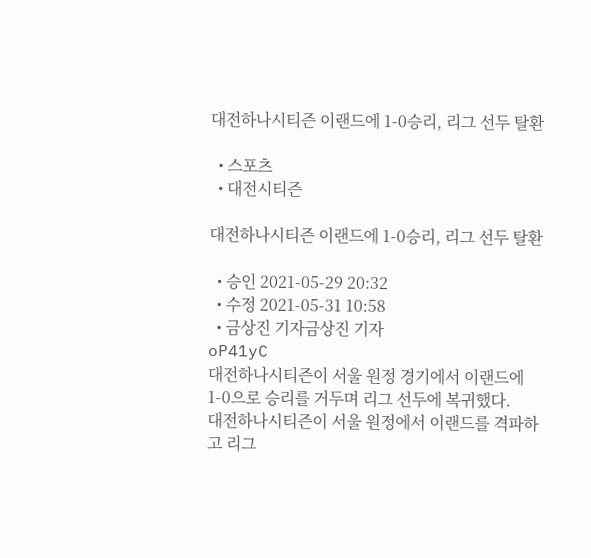대전하나시티즌 이랜드에 1-0승리, 리그 선두 탈환

  • 스포츠
  • 대전시티즌

대전하나시티즌 이랜드에 1-0승리, 리그 선두 탈환

  • 승인 2021-05-29 20:32
  • 수정 2021-05-31 10:58
  • 금상진 기자금상진 기자
oP41yC
대전하나시티즌이 서울 원정 경기에서 이랜드에 1-0으로 승리를 거두며 리그 선두에 복귀했다.
대전하나시티즌이 서울 원정에서 이랜드를 격파하고 리그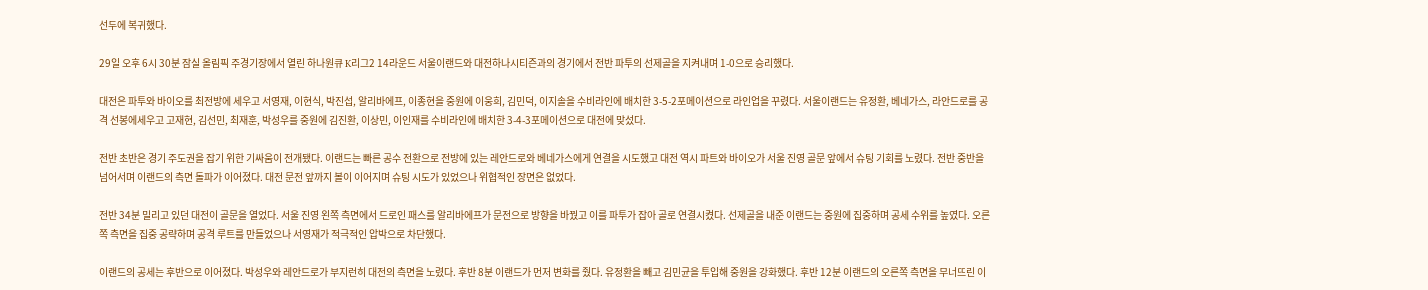선두에 복귀했다.

29일 오후 6시 30분 잠실 올림픽 주경기장에서 열린 하나원큐 K리그2 14라운드 서울이랜드와 대전하나시티즌과의 경기에서 전반 파투의 선제골을 지켜내며 1-0으로 승리했다.

대전은 파투와 바이오를 최전방에 세우고 서영재, 이현식, 박진섭, 알리바에프, 이종현을 중원에 이웅희, 김민덕, 이지솔을 수비라인에 배치한 3-5-2포메이션으로 라인업을 꾸렸다. 서울이랜드는 유정환, 베네가스, 라안드로를 공격 선봉에세우고 고재현, 김선민, 최재훈, 박성우를 중원에 김진환, 이상민, 이인재를 수비라인에 배치한 3-4-3포메이션으로 대전에 맞섰다.

전반 초반은 경기 주도권을 잡기 위한 기싸움이 전개됐다. 이랜드는 빠른 공수 전환으로 전방에 있는 레안드로와 베네가스에게 연결을 시도했고 대전 역시 파트와 바이오가 서울 진영 골문 앞에서 슈팅 기회를 노렸다. 전반 중반을 넘어서며 이랜드의 측면 돌파가 이어졌다. 대전 문전 앞까지 볼이 이어지며 슈팅 시도가 있었으나 위협적인 장면은 없었다.

전반 34분 밀리고 있던 대전이 골문을 열었다. 서울 진영 왼쪽 측면에서 드로인 패스를 알리바에프가 문전으로 방향을 바꿨고 이를 파투가 잡아 골로 연결시켰다. 선제골을 내준 이랜드는 중원에 집중하며 공세 수위를 높였다. 오른쪽 측면을 집중 공략하며 공격 루트를 만들었으나 서영재가 적극적인 압박으로 차단했다.

이랜드의 공세는 후반으로 이어졌다. 박성우와 레안드로가 부지런히 대전의 측면을 노렸다. 후반 8분 이랜드가 먼저 변화를 줬다. 유정환을 빼고 김민균을 투입해 중원을 강화했다. 후반 12분 이랜드의 오른쪽 측면을 무너뜨린 이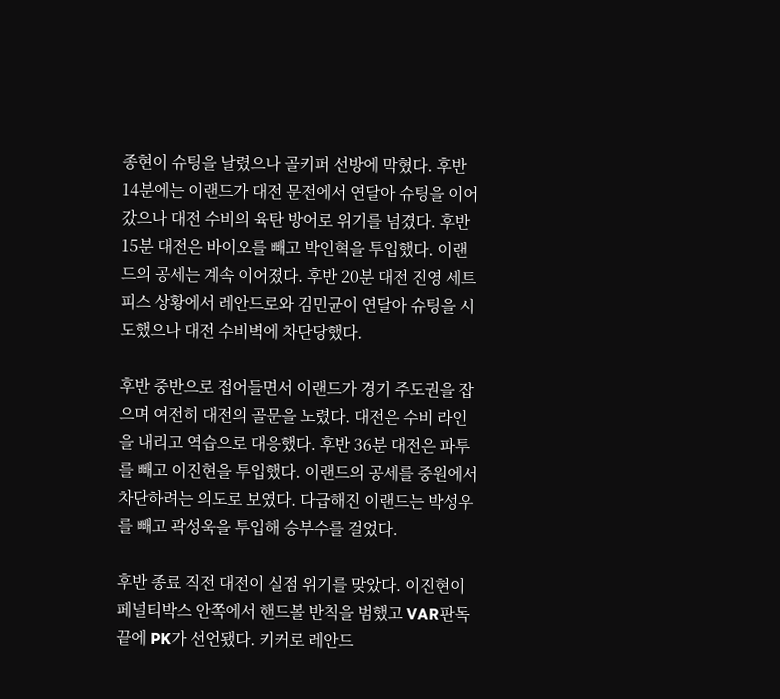종현이 슈팅을 날렸으나 골키퍼 선방에 막혔다. 후반 14분에는 이랜드가 대전 문전에서 연달아 슈팅을 이어갔으나 대전 수비의 육탄 방어로 위기를 넘겼다. 후반 15분 대전은 바이오를 빼고 박인혁을 투입했다. 이랜드의 공세는 계속 이어졌다. 후반 20분 대전 진영 세트피스 상황에서 레안드로와 김민균이 연달아 슈팅을 시도했으나 대전 수비벽에 차단당했다.

후반 중반으로 접어들면서 이랜드가 경기 주도권을 잡으며 여전히 대전의 골문을 노렸다. 대전은 수비 라인을 내리고 역습으로 대응했다. 후반 36분 대전은 파투를 빼고 이진현을 투입했다. 이랜드의 공세를 중원에서 차단하려는 의도로 보였다. 다급해진 이랜드는 박성우를 빼고 곽성욱을 투입해 승부수를 걸었다.

후반 종료 직전 대전이 실점 위기를 맞았다. 이진현이 페널티박스 안쪽에서 핸드볼 반칙을 범했고 VAR판독 끝에 PK가 선언됐다. 키커로 레안드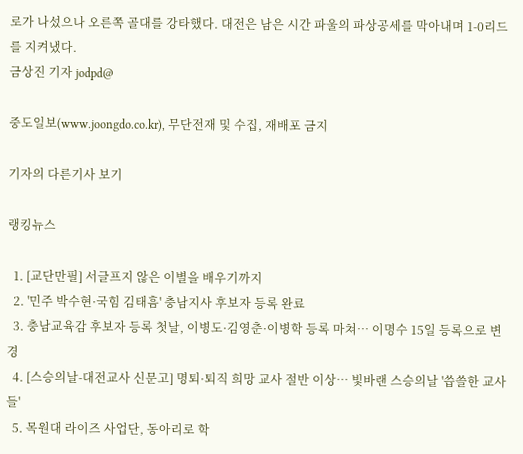로가 나섰으나 오른쪽 골대를 강타했다. 대전은 남은 시간 파울의 파상공세를 막아내며 1-0리드를 지켜냈다.
금상진 기자 jodpd@

중도일보(www.joongdo.co.kr), 무단전재 및 수집, 재배포 금지

기자의 다른기사 보기

랭킹뉴스

  1. [교단만필] 서글프지 않은 이별을 배우기까지
  2. '민주 박수현·국힘 김태흠' 충남지사 후보자 등록 완료
  3. 충남교육감 후보자 등록 첫날, 이병도·김영춘·이병학 등록 마쳐… 이명수 15일 등록으로 변경
  4. [스승의날-대전교사 신문고] 명퇴·퇴직 희망 교사 절반 이상… 빛바랜 스승의날 '씁쓸한 교사들'
  5. 목원대 라이즈 사업단, 동아리로 학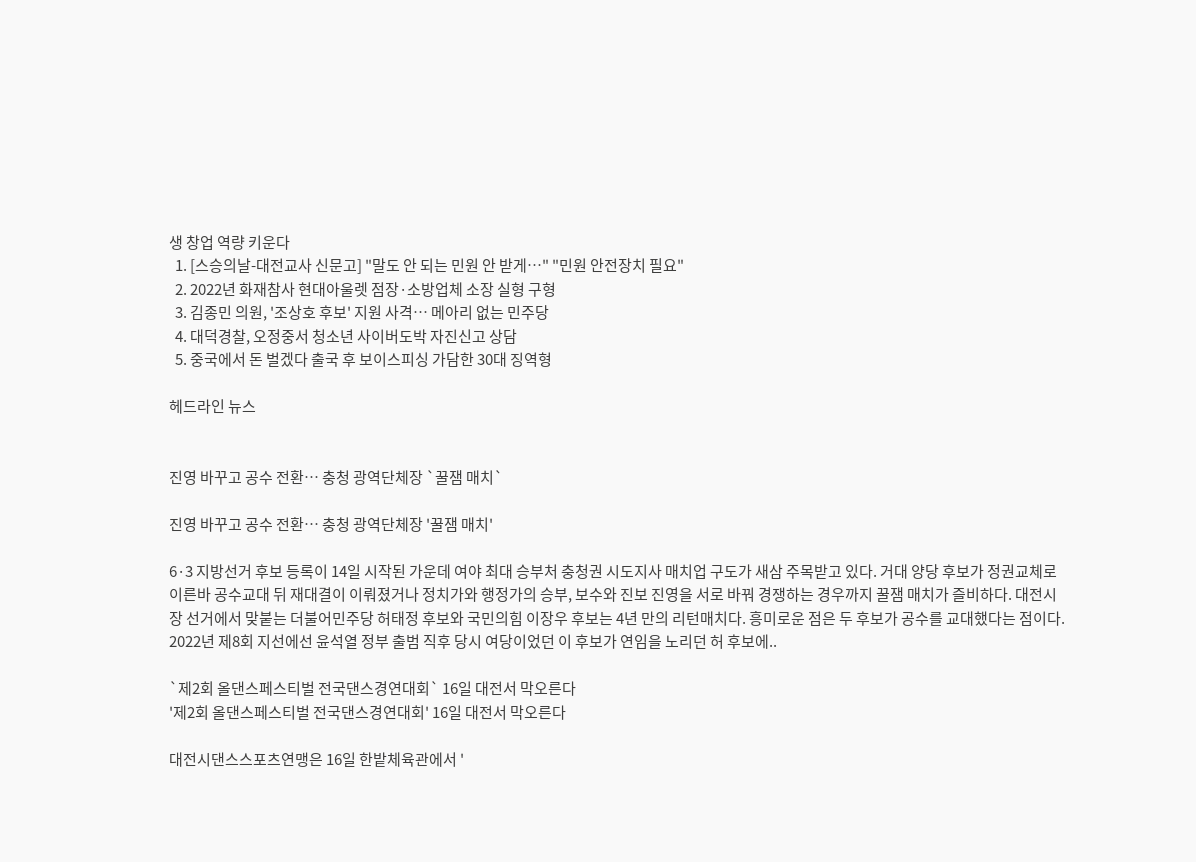생 창업 역량 키운다
  1. [스승의날-대전교사 신문고] "말도 안 되는 민원 안 받게…" "민원 안전장치 필요"
  2. 2022년 화재참사 현대아울렛 점장·소방업체 소장 실형 구형
  3. 김종민 의원, '조상호 후보' 지원 사격… 메아리 없는 민주당
  4. 대덕경찰, 오정중서 청소년 사이버도박 자진신고 상담
  5. 중국에서 돈 벌겠다 출국 후 보이스피싱 가담한 30대 징역형

헤드라인 뉴스


진영 바꾸고 공수 전환… 충청 광역단체장 `꿀잼 매치`

진영 바꾸고 공수 전환… 충청 광역단체장 '꿀잼 매치'

6·3 지방선거 후보 등록이 14일 시작된 가운데 여야 최대 승부처 충청권 시도지사 매치업 구도가 새삼 주목받고 있다. 거대 양당 후보가 정권교체로 이른바 공수교대 뒤 재대결이 이뤄졌거나 정치가와 행정가의 승부, 보수와 진보 진영을 서로 바꿔 경쟁하는 경우까지 꿀잼 매치가 즐비하다. 대전시장 선거에서 맞붙는 더불어민주당 허태정 후보와 국민의힘 이장우 후보는 4년 만의 리턴매치다. 흥미로운 점은 두 후보가 공수를 교대했다는 점이다. 2022년 제8회 지선에선 윤석열 정부 출범 직후 당시 여당이었던 이 후보가 연임을 노리던 허 후보에..

`제2회 올댄스페스티벌 전국댄스경연대회` 16일 대전서 막오른다
'제2회 올댄스페스티벌 전국댄스경연대회' 16일 대전서 막오른다

대전시댄스스포츠연맹은 16일 한밭체육관에서 '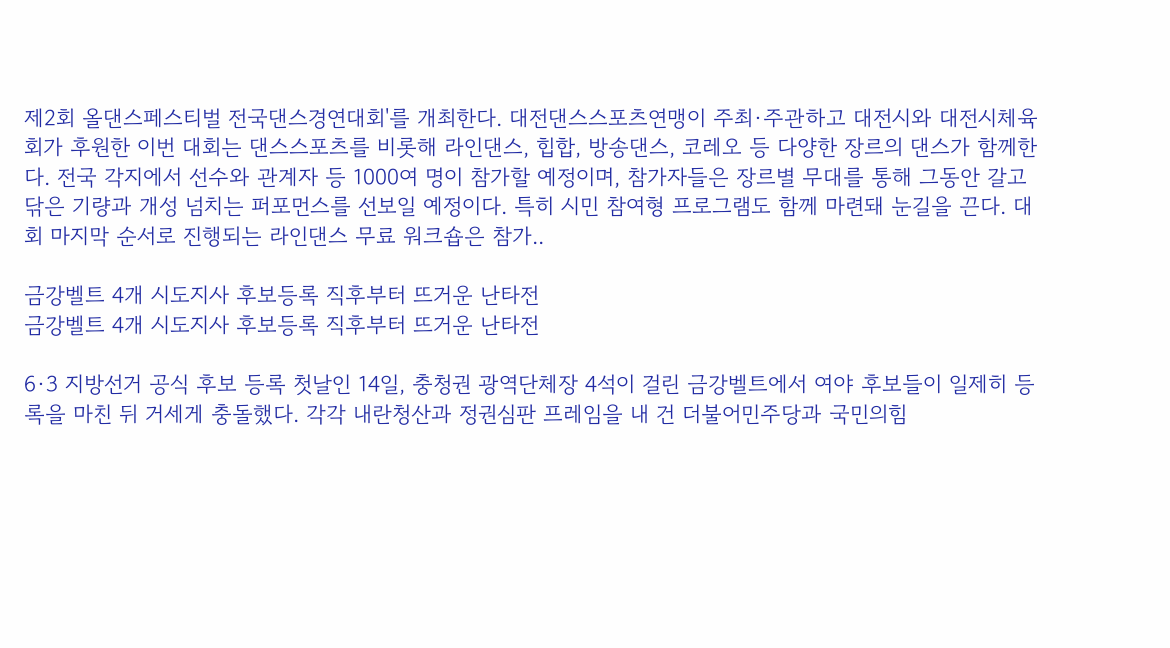제2회 올댄스페스티벌 전국댄스경연대회'를 개최한다. 대전댄스스포츠연맹이 주최·주관하고 대전시와 대전시체육회가 후원한 이번 대회는 댄스스포츠를 비롯해 라인댄스, 힙합, 방송댄스, 코레오 등 다양한 장르의 댄스가 함께한다. 전국 각지에서 선수와 관계자 등 1000여 명이 참가할 예정이며, 참가자들은 장르별 무대를 통해 그동안 갈고닦은 기량과 개성 넘치는 퍼포먼스를 선보일 예정이다. 특히 시민 참여형 프로그램도 함께 마련돼 눈길을 끈다. 대회 마지막 순서로 진행되는 라인댄스 무료 워크숍은 참가..

금강벨트 4개 시도지사 후보등록 직후부터 뜨거운 난타전
금강벨트 4개 시도지사 후보등록 직후부터 뜨거운 난타전

6·3 지방선거 공식 후보 등록 첫날인 14일, 충청권 광역단체장 4석이 걸린 금강벨트에서 여야 후보들이 일제히 등록을 마친 뒤 거세게 충돌했다. 각각 내란청산과 정권심판 프레임을 내 건 더불어민주당과 국민의힘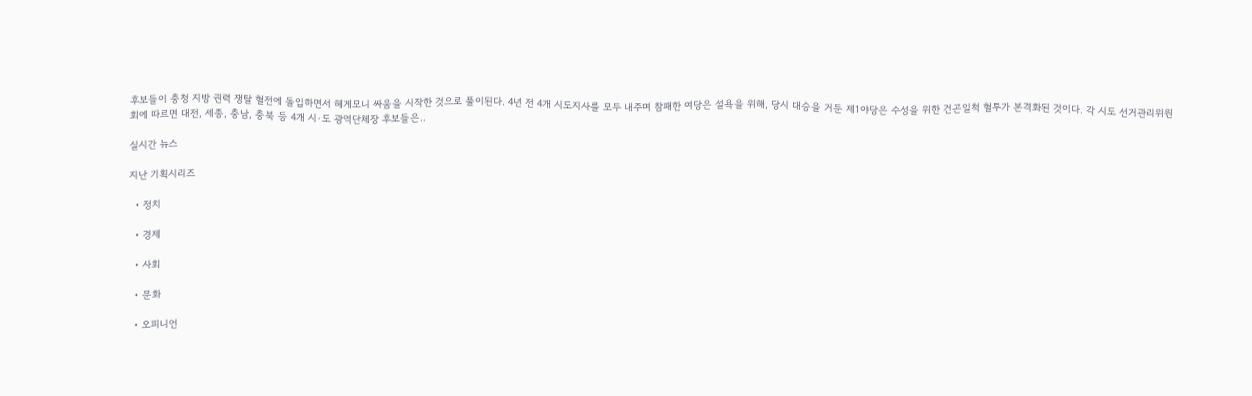후보들이 충청 지방 권력 쟁탈 혈전에 돌입하면서 헤게모니 싸움을 시작한 것으로 풀이된다. 4년 전 4개 시도지사를 모두 내주며 참패한 여당은 설욕을 위해, 당시 대승을 거둔 제1야당은 수성을 위한 건곤일척 혈투가 본격화된 것이다. 각 시도 선거관리위원회에 따르면 대전, 세종, 충남, 충북 등 4개 시·도 광역단체장 후보들은..

실시간 뉴스

지난 기획시리즈

  • 정치

  • 경제

  • 사회

  • 문화

  • 오피니언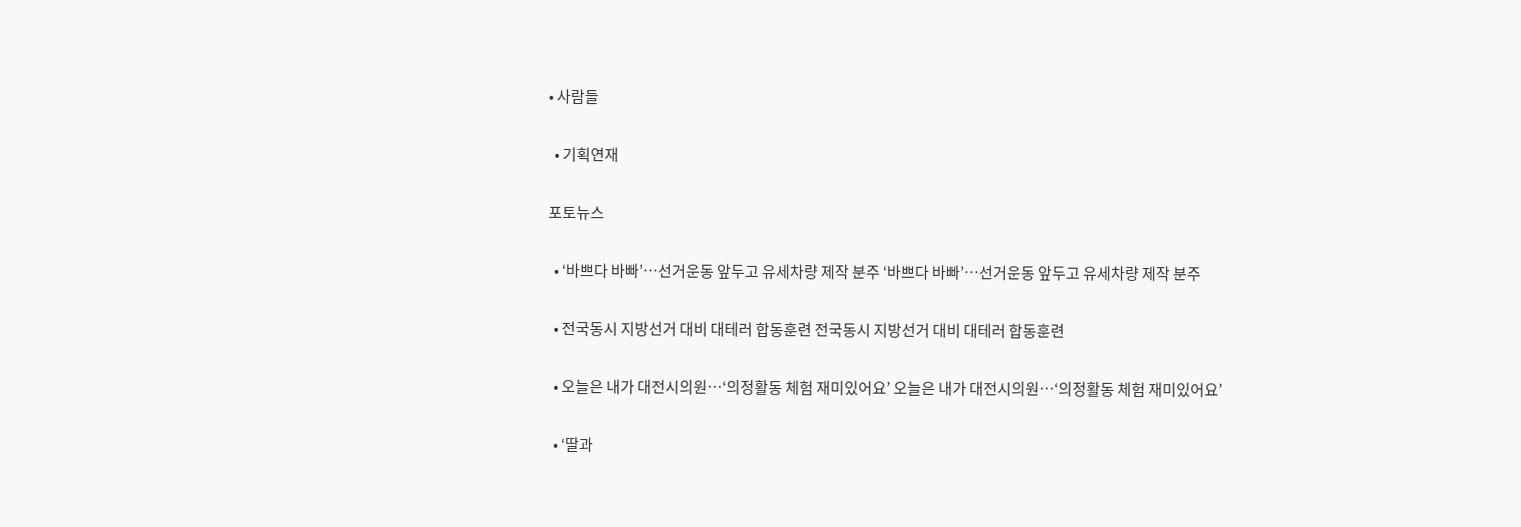• 사람들

  • 기획연재

포토뉴스

  • ‘바쁘다 바빠’…선거운동 앞두고 유세차량 제작 분주 ‘바쁘다 바빠’…선거운동 앞두고 유세차량 제작 분주

  • 전국동시 지방선거 대비 대테러 합동훈련 전국동시 지방선거 대비 대테러 합동훈련

  • 오늘은 내가 대전시의원…‘의정활동 체험 재미있어요’ 오늘은 내가 대전시의원…‘의정활동 체험 재미있어요’

  • ‘딸과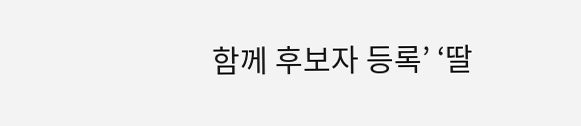함께 후보자 등록’ ‘딸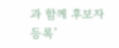과 함께 후보자 등록’